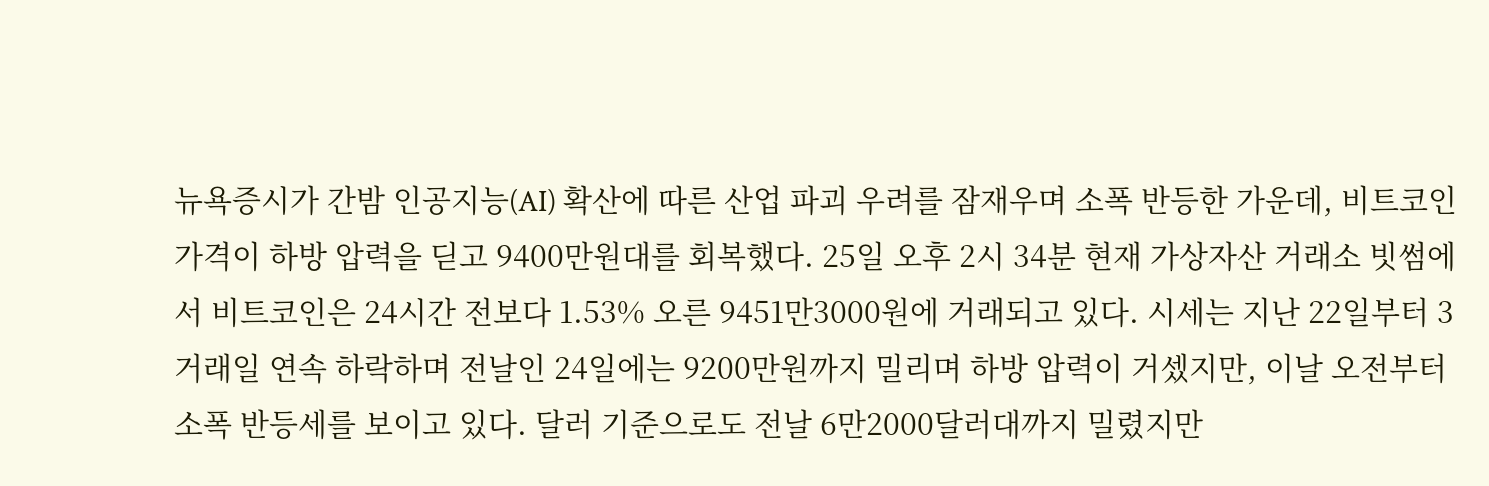뉴욕증시가 간밤 인공지능(AI) 확산에 따른 산업 파괴 우려를 잠재우며 소폭 반등한 가운데, 비트코인 가격이 하방 압력을 딛고 9400만원대를 회복했다. 25일 오후 2시 34분 현재 가상자산 거래소 빗썸에서 비트코인은 24시간 전보다 1.53% 오른 9451만3000원에 거래되고 있다. 시세는 지난 22일부터 3거래일 연속 하락하며 전날인 24일에는 9200만원까지 밀리며 하방 압력이 거셌지만, 이날 오전부터 소폭 반등세를 보이고 있다. 달러 기준으로도 전날 6만2000달러대까지 밀렸지만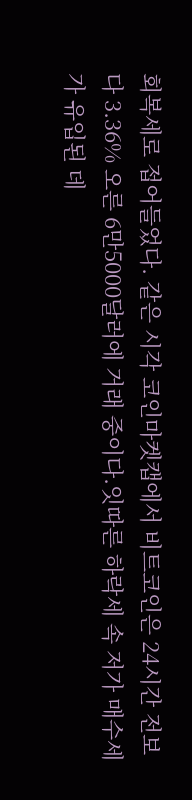회복세로 접어들었다. 같은 시각 코인마켓캡에서 비트코인은 24시간 전보다 3.36% 오른 6만5000달러에 거래 중이다.잇따른 하락세 속 저가 매수세가 유입된 데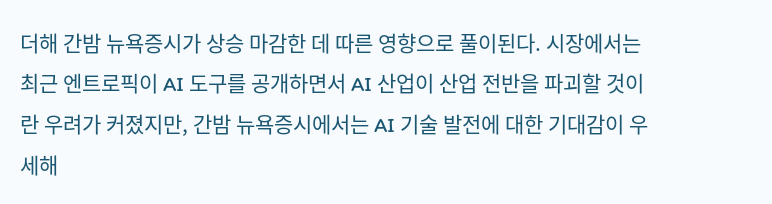더해 간밤 뉴욕증시가 상승 마감한 데 따른 영향으로 풀이된다. 시장에서는 최근 엔트로픽이 AI 도구를 공개하면서 AI 산업이 산업 전반을 파괴할 것이란 우려가 커졌지만, 간밤 뉴욕증시에서는 AI 기술 발전에 대한 기대감이 우세해